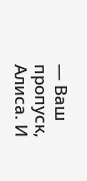— Ваш пропуск, Алиса. И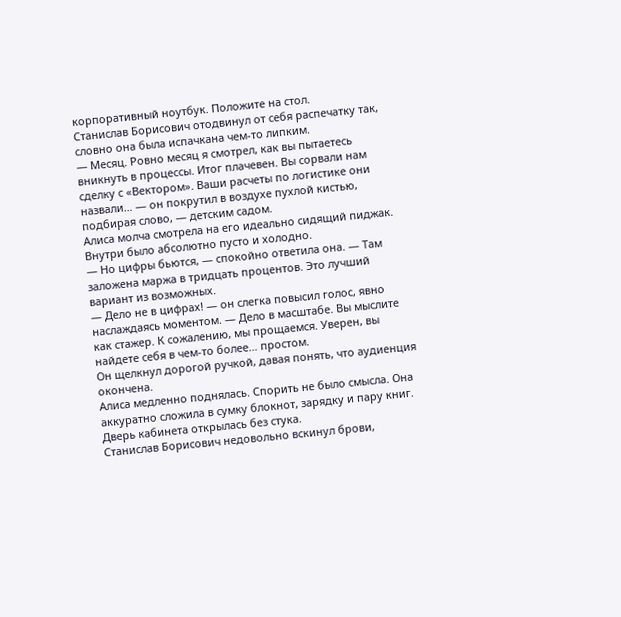корпоративный ноутбук. Положите на стол.
Станислав Борисович отодвинул от себя распечатку так, словно она была испачкана чем-то липким.
— Месяц. Ровно месяц я смотрел, как вы пытаетесь вникнуть в процессы. Итог плачевен. Вы сорвали нам сделку с «Вектором». Ваши расчеты по логистике они назвали… — он покрутил в воздухе пухлой кистью, подбирая слово, — детским садом.
Алиса молча смотрела на его идеально сидящий пиджак. Внутри было абсолютно пусто и холодно.
— Но цифры бьются, — спокойно ответила она. — Там заложена маржа в тридцать процентов. Это лучший вариант из возможных.
— Дело не в цифрах! — он слегка повысил голос, явно наслаждаясь моментом. — Дело в масштабе. Вы мыслите как стажер. К сожалению, мы прощаемся. Уверен, вы найдете себя в чем-то более… простом.
Он щелкнул дорогой ручкой, давая понять, что аудиенция окончена.
Алиса медленно поднялась. Спорить не было смысла. Она аккуратно сложила в сумку блокнот, зарядку и пару книг.
Дверь кабинета открылась без стука.
Станислав Борисович недовольно вскинул брови,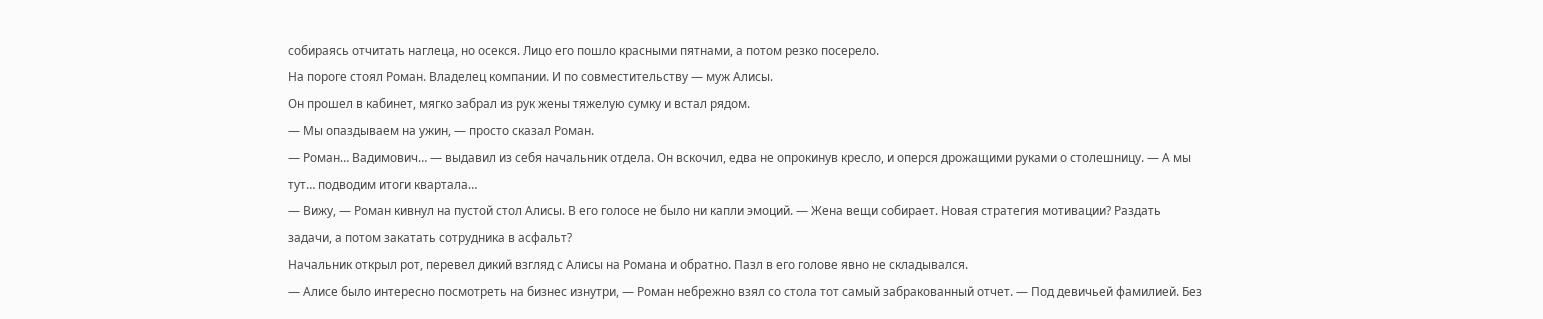собираясь отчитать наглеца, но осекся. Лицо его пошло красными пятнами, а потом резко посерело.
На пороге стоял Роман. Владелец компании. И по совместительству — муж Алисы.
Он прошел в кабинет, мягко забрал из рук жены тяжелую сумку и встал рядом.
— Мы опаздываем на ужин, — просто сказал Роман.
— Роман… Вадимович… — выдавил из себя начальник отдела. Он вскочил, едва не опрокинув кресло, и оперся дрожащими руками о столешницу. — А мы тут… подводим итоги квартала…
— Вижу, — Роман кивнул на пустой стол Алисы. В его голосе не было ни капли эмоций. — Жена вещи собирает. Новая стратегия мотивации? Раздать задачи, а потом закатать сотрудника в асфальт?
Начальник открыл рот, перевел дикий взгляд с Алисы на Романа и обратно. Пазл в его голове явно не складывался.
— Алисе было интересно посмотреть на бизнес изнутри, — Роман небрежно взял со стола тот самый забракованный отчет. — Под девичьей фамилией. Без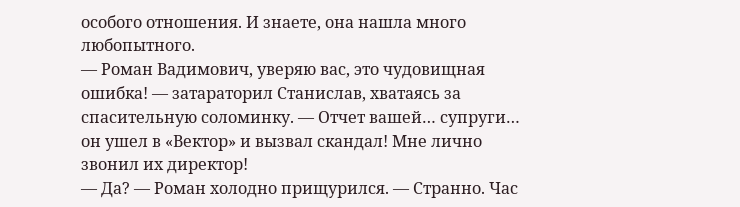особого отношения. И знаете, она нашла много любопытного.
— Роман Вадимович, уверяю вас, это чудовищная ошибка! — затараторил Станислав, хватаясь за спасительную соломинку. — Отчет вашей… супруги… он ушел в «Вектор» и вызвал скандал! Мне лично звонил их директор!
— Да? — Роман холодно прищурился. — Странно. Час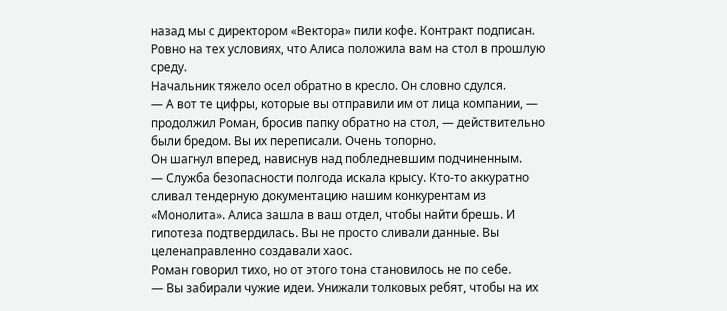назад мы с директором «Вектора» пили кофе. Контракт подписан. Ровно на тех условиях, что Алиса положила вам на стол в прошлую среду.
Начальник тяжело осел обратно в кресло. Он словно сдулся.
— А вот те цифры, которые вы отправили им от лица компании, — продолжил Роман, бросив папку обратно на стол, — действительно были бредом. Вы их переписали. Очень топорно.
Он шагнул вперед, нависнув над побледневшим подчиненным.
— Служба безопасности полгода искала крысу. Кто-то аккуратно сливал тендерную документацию нашим конкурентам из «Монолита». Алиса зашла в ваш отдел, чтобы найти брешь. И гипотеза подтвердилась. Вы не просто сливали данные. Вы целенаправленно создавали хаос.
Роман говорил тихо, но от этого тона становилось не по себе.
— Вы забирали чужие идеи. Унижали толковых ребят, чтобы на их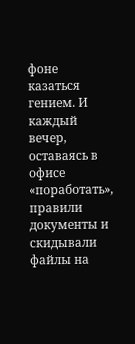фоне казаться гением. И каждый вечер, оставаясь в офисе «поработать», правили документы и скидывали файлы на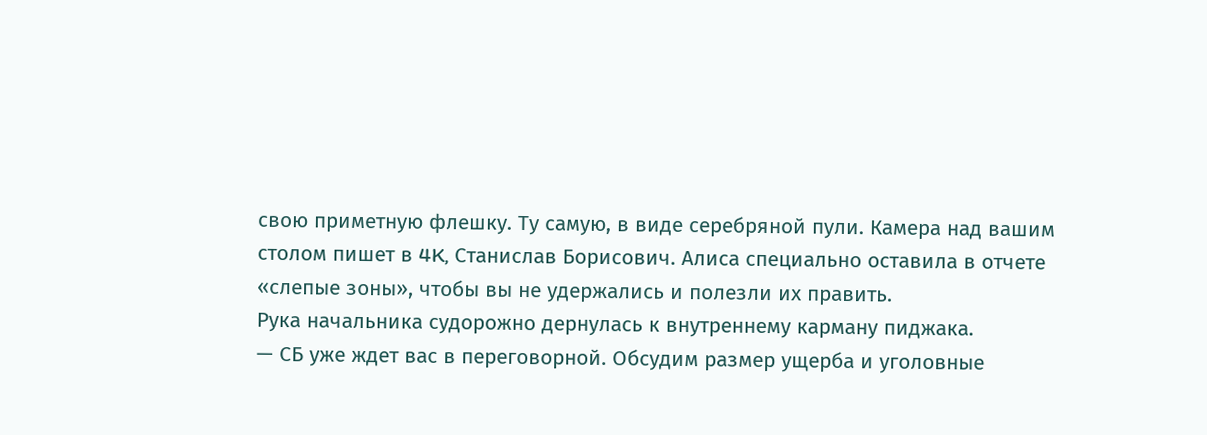свою приметную флешку. Ту самую, в виде серебряной пули. Камера над вашим столом пишет в 4K, Станислав Борисович. Алиса специально оставила в отчете «слепые зоны», чтобы вы не удержались и полезли их править.
Рука начальника судорожно дернулась к внутреннему карману пиджака.
— СБ уже ждет вас в переговорной. Обсудим размер ущерба и уголовные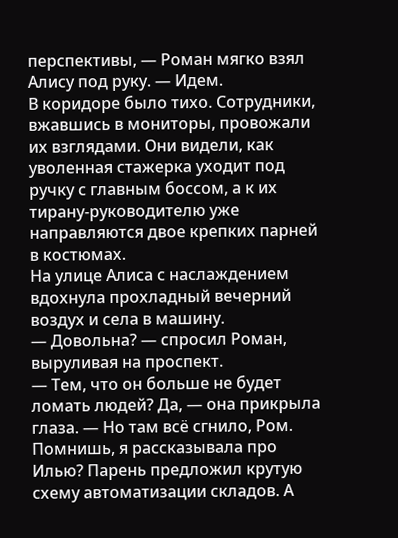перспективы, — Роман мягко взял Алису под руку. — Идем.
В коридоре было тихо. Сотрудники, вжавшись в мониторы, провожали их взглядами. Они видели, как уволенная стажерка уходит под ручку с главным боссом, а к их тирану-руководителю уже направляются двое крепких парней в костюмах.
На улице Алиса с наслаждением вдохнула прохладный вечерний воздух и села в машину.
— Довольна? — спросил Роман, выруливая на проспект.
— Тем, что он больше не будет ломать людей? Да, — она прикрыла глаза. — Но там всё сгнило, Ром. Помнишь, я рассказывала про Илью? Парень предложил крутую схему автоматизации складов. А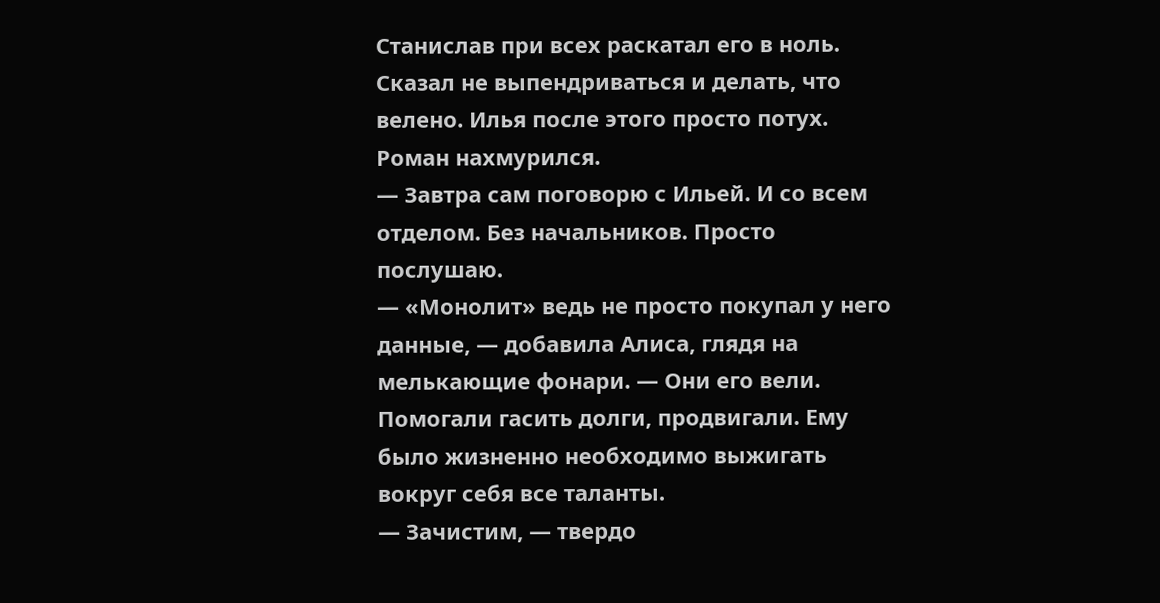Станислав при всех раскатал его в ноль. Сказал не выпендриваться и делать, что велено. Илья после этого просто потух.
Роман нахмурился.
— Завтра сам поговорю с Ильей. И со всем отделом. Без начальников. Просто послушаю.
— «Монолит» ведь не просто покупал у него данные, — добавила Алиса, глядя на мелькающие фонари. — Они его вели. Помогали гасить долги, продвигали. Ему было жизненно необходимо выжигать вокруг себя все таланты.
— Зачистим, — твердо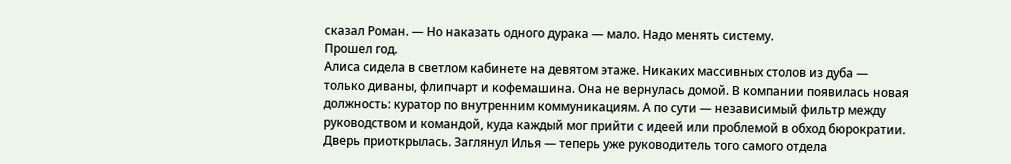сказал Роман. — Но наказать одного дурака — мало. Надо менять систему.
Прошел год.
Алиса сидела в светлом кабинете на девятом этаже. Никаких массивных столов из дуба — только диваны, флипчарт и кофемашина. Она не вернулась домой. В компании появилась новая должность: куратор по внутренним коммуникациям. А по сути — независимый фильтр между руководством и командой, куда каждый мог прийти с идеей или проблемой в обход бюрократии.
Дверь приоткрылась. Заглянул Илья — теперь уже руководитель того самого отдела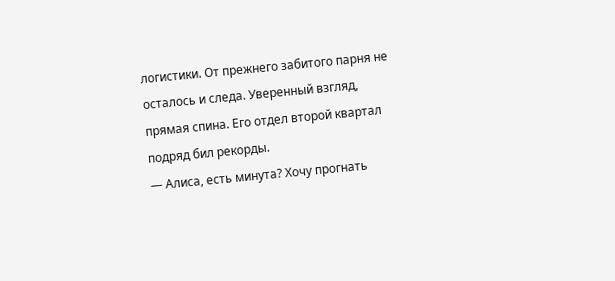логистики. От прежнего забитого парня не осталось и следа. Уверенный взгляд, прямая спина. Его отдел второй квартал подряд бил рекорды.
— Алиса, есть минута? Хочу прогнать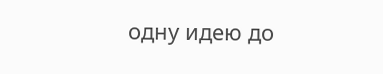одну идею до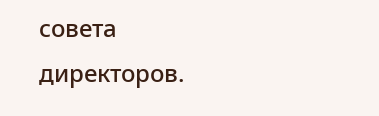совета директоров.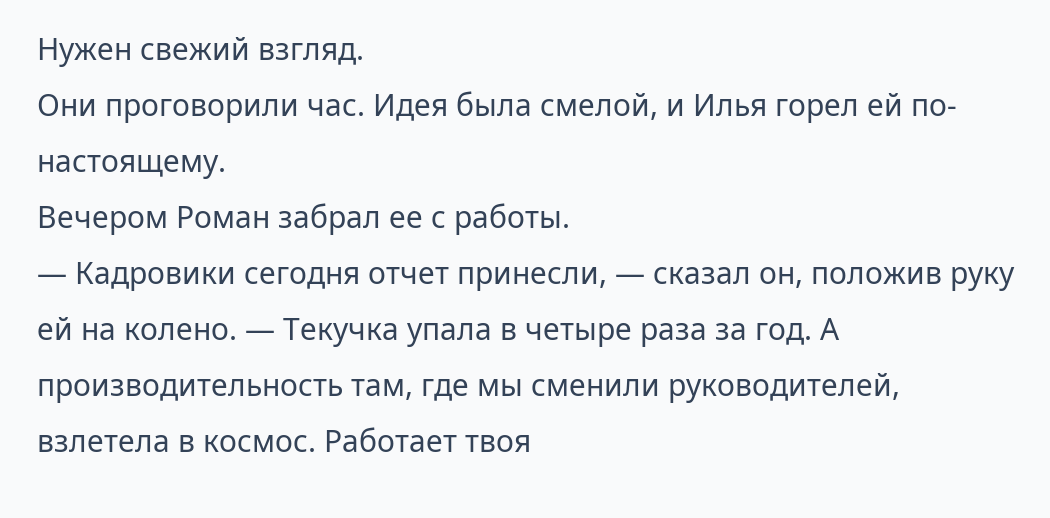Нужен свежий взгляд.
Они проговорили час. Идея была смелой, и Илья горел ей по-настоящему.
Вечером Роман забрал ее с работы.
— Кадровики сегодня отчет принесли, — сказал он, положив руку ей на колено. — Текучка упала в четыре раза за год. А производительность там, где мы сменили руководителей, взлетела в космос. Работает твоя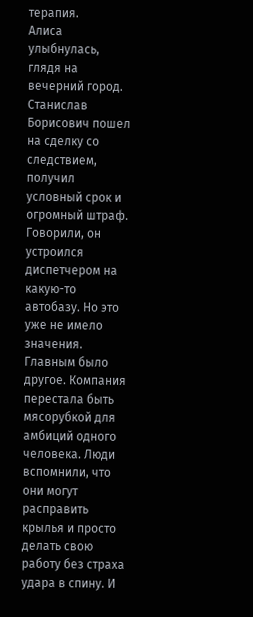терапия.
Алиса улыбнулась, глядя на вечерний город. Станислав Борисович пошел на сделку со следствием, получил условный срок и огромный штраф. Говорили, он устроился диспетчером на какую-то автобазу. Но это уже не имело значения.
Главным было другое. Компания перестала быть мясорубкой для амбиций одного человека. Люди вспомнили, что они могут расправить крылья и просто делать свою работу без страха удара в спину. И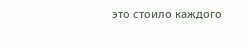это стоило каждого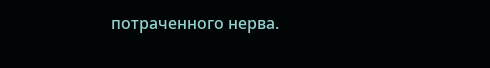потраченного нерва.